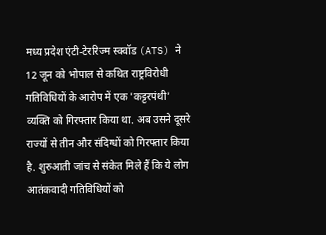मध्य प्रदेश एंटी-टेररिज्म स्क्वॉड (ATS) ने 12 जून को भोपाल से कथित राष्ट्रविरोधी गतिविधियों के आरोप में एक 'कट्टरपंथी' व्यक्ति को गिरफ्तार किया था. अब उसने दूसरे राज्यों से तीन और संदिग्धों को गिरफ्तार किया है. शुरुआती जांच से संकेत मिले हैं कि ये लोग आतंकवादी गतिविधियों को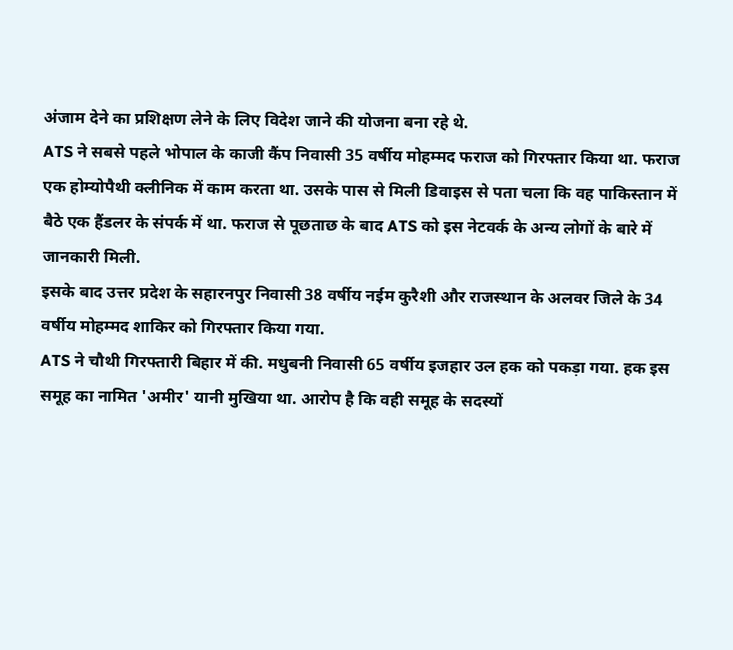अंजाम देने का प्रशिक्षण लेने के लिए विदेश जाने की योजना बना रहे थे.
ATS ने सबसे पहले भोपाल के काजी कैंप निवासी 35 वर्षीय मोहम्मद फराज को गिरफ्तार किया था. फराज एक होम्योपैथी क्लीनिक में काम करता था. उसके पास से मिली डिवाइस से पता चला कि वह पाकिस्तान में बैठे एक हैंडलर के संपर्क में था. फराज से पूछताछ के बाद ATS को इस नेटवर्क के अन्य लोगों के बारे में जानकारी मिली.
इसके बाद उत्तर प्रदेश के सहारनपुर निवासी 38 वर्षीय नईम कुरैशी और राजस्थान के अलवर जिले के 34 वर्षीय मोहम्मद शाकिर को गिरफ्तार किया गया.
ATS ने चौथी गिरफ्तारी बिहार में की. मधुबनी निवासी 65 वर्षीय इजहार उल हक को पकड़ा गया. हक इस समूह का नामित 'अमीर' यानी मुखिया था. आरोप है कि वही समूह के सदस्यों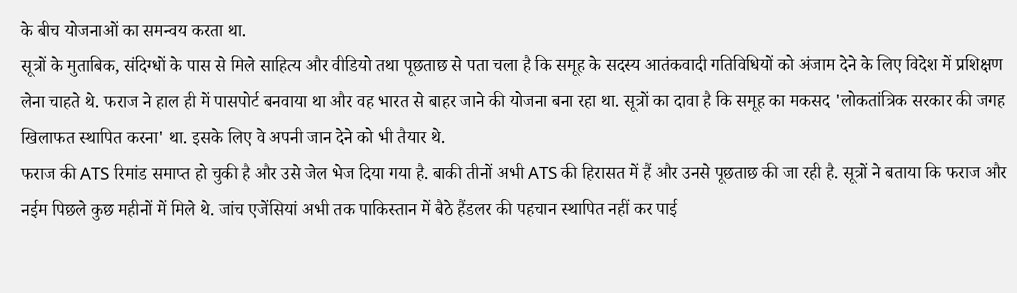के बीच योजनाओं का समन्वय करता था.
सूत्रों के मुताबिक, संदिग्धों के पास से मिले साहित्य और वीडियो तथा पूछताछ से पता चला है कि समूह के सदस्य आतंकवादी गतिविधियों को अंजाम देने के लिए विदेश में प्रशिक्षण लेना चाहते थे. फराज ने हाल ही में पासपोर्ट बनवाया था और वह भारत से बाहर जाने की योजना बना रहा था. सूत्रों का दावा है कि समूह का मकसद 'लोकतांत्रिक सरकार की जगह खिलाफत स्थापित करना' था. इसके लिए वे अपनी जान देने को भी तैयार थे.
फराज की ATS रिमांड समाप्त हो चुकी है और उसे जेल भेज दिया गया है. बाकी तीनों अभी ATS की हिरासत में हैं और उनसे पूछताछ की जा रही है. सूत्रों ने बताया कि फराज और नईम पिछले कुछ महीनों में मिले थे. जांच एजेंसियां अभी तक पाकिस्तान में बैठे हैंडलर की पहचान स्थापित नहीं कर पाई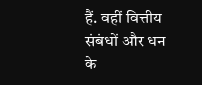हैं. वहीं वित्तीय संबंधों और धन के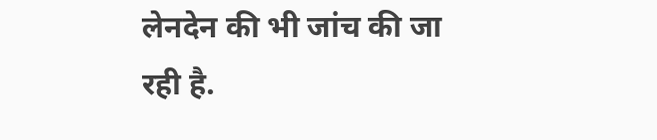लेनदेन की भी जांच की जा रही है.